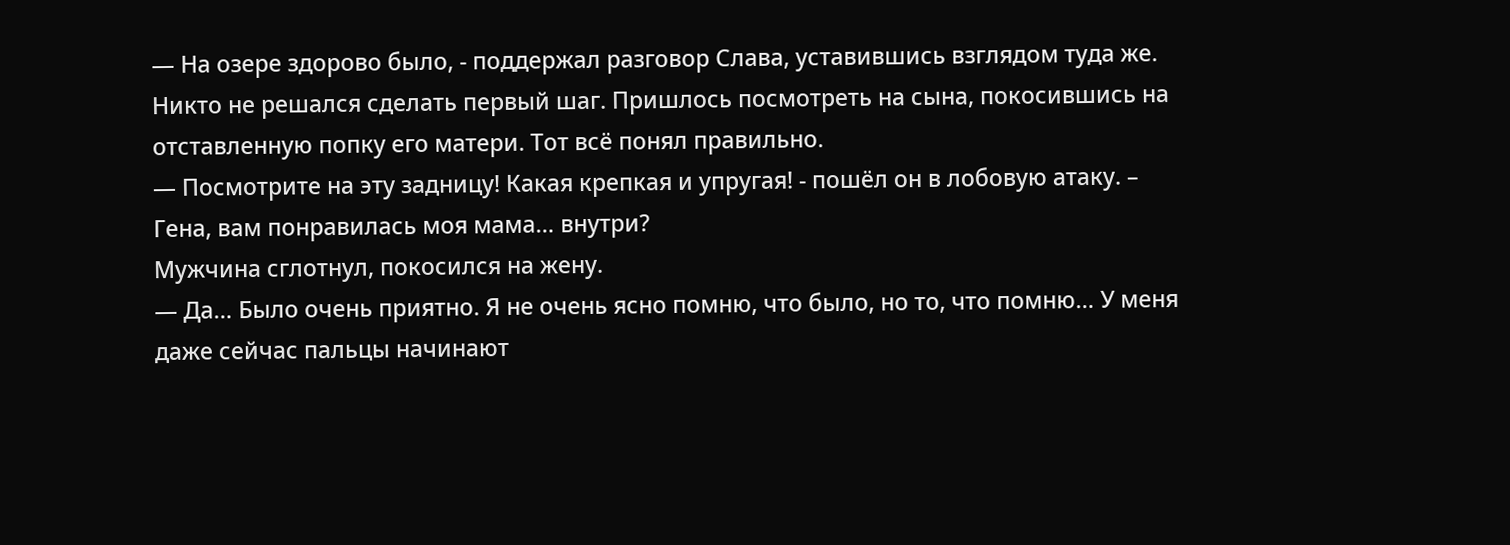— На озере здорово было, - поддержал разговор Слава, уставившись взглядом туда же.
Никто не решался сделать первый шаг. Пришлось посмотреть на сына, покосившись на отставленную попку его матери. Тот всё понял правильно.
— Посмотрите на эту задницу! Какая крепкая и упругая! - пошёл он в лобовую атаку. – Гена, вам понравилась моя мама… внутри?
Мужчина сглотнул, покосился на жену.
— Да… Было очень приятно. Я не очень ясно помню, что было, но то, что помню… У меня даже сейчас пальцы начинают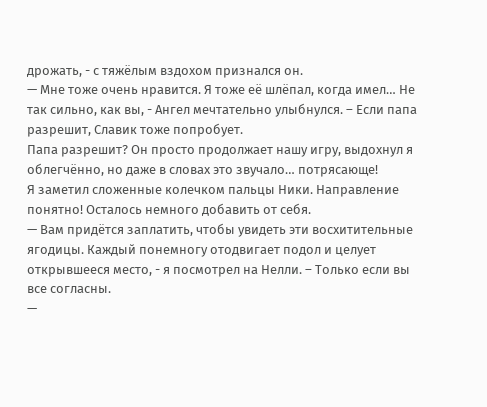дрожать, - с тяжёлым вздохом признался он.
— Мне тоже очень нравится. Я тоже её шлёпал, когда имел… Не так сильно, как вы, - Ангел мечтательно улыбнулся. – Если папа разрешит, Славик тоже попробует.
Папа разрешит? Он просто продолжает нашу игру, выдохнул я облегчённо, но даже в словах это звучало… потрясающе!
Я заметил сложенные колечком пальцы Ники. Направление понятно! Осталось немного добавить от себя.
— Вам придётся заплатить, чтобы увидеть эти восхитительные ягодицы. Каждый понемногу отодвигает подол и целует открывшееся место, - я посмотрел на Нелли. – Только если вы все согласны.
—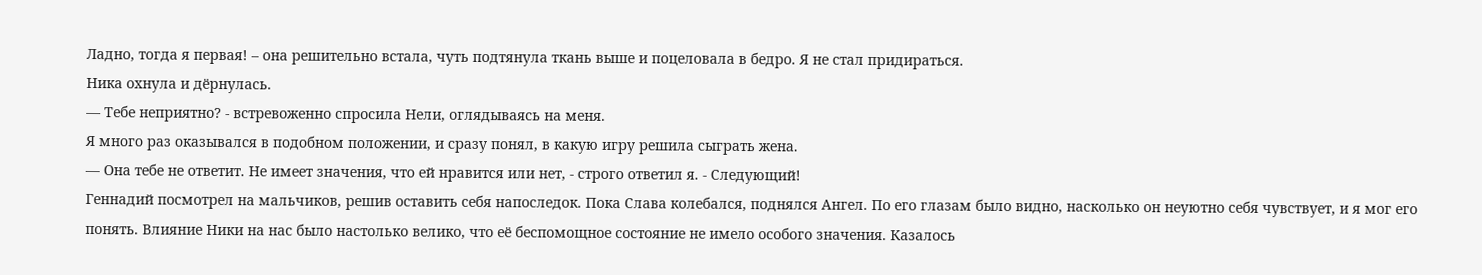Ладно, тогда я первая! – она решительно встала, чуть подтянула ткань выше и поцеловала в бедро. Я не стал придираться.
Ника охнула и дёрнулась.
— Тебе неприятно? - встревоженно спросила Нели, оглядываясь на меня.
Я много раз оказывался в подобном положении, и сразу понял, в какую игру решила сыграть жена.
— Она тебе не ответит. Не имеет значения, что ей нравится или нет, - строго ответил я. - Следующий!
Геннадий посмотрел на мальчиков, решив оставить себя напоследок. Пока Слава колебался, поднялся Ангел. По его глазам было видно, насколько он неуютно себя чувствует, и я мог его понять. Влияние Ники на нас было настолько велико, что её беспомощное состояние не имело особого значения. Казалось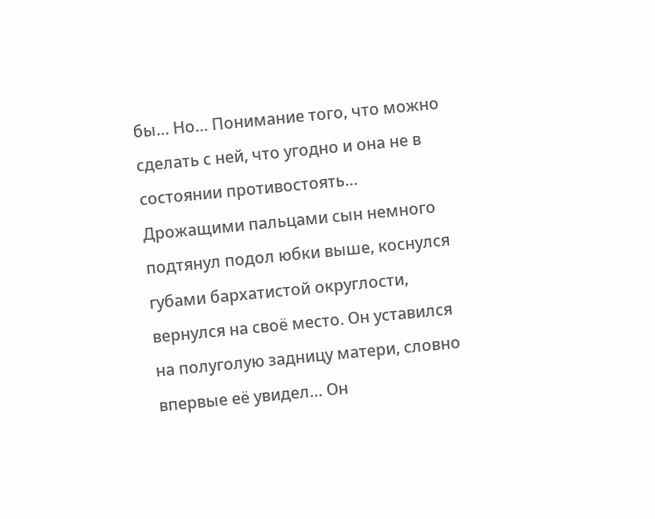бы… Но… Понимание того, что можно сделать с ней, что угодно и она не в состоянии противостоять…
Дрожащими пальцами сын немного подтянул подол юбки выше, коснулся губами бархатистой округлости, вернулся на своё место. Он уставился на полуголую задницу матери, словно впервые её увидел… Он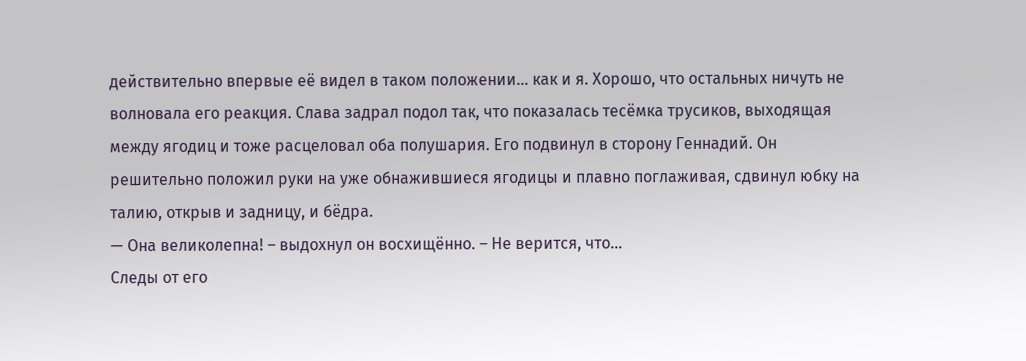действительно впервые её видел в таком положении… как и я. Хорошо, что остальных ничуть не волновала его реакция. Слава задрал подол так, что показалась тесёмка трусиков, выходящая между ягодиц и тоже расцеловал оба полушария. Его подвинул в сторону Геннадий. Он решительно положил руки на уже обнажившиеся ягодицы и плавно поглаживая, сдвинул юбку на талию, открыв и задницу, и бёдра.
— Она великолепна! – выдохнул он восхищённо. – Не верится, что…
Следы от его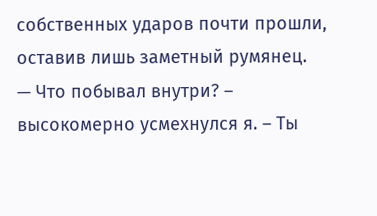собственных ударов почти прошли, оставив лишь заметный румянец.
— Что побывал внутри? – высокомерно усмехнулся я. – Ты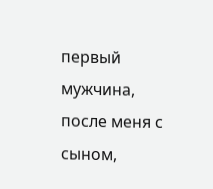первый мужчина, после меня с сыном,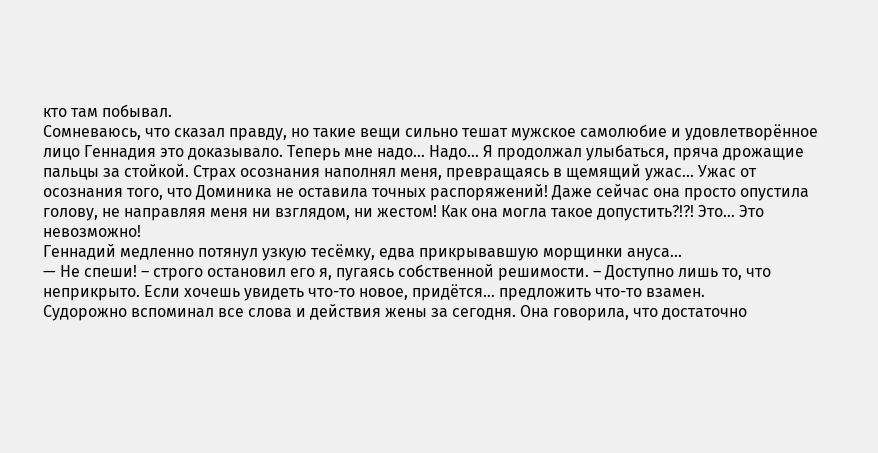кто там побывал.
Сомневаюсь, что сказал правду, но такие вещи сильно тешат мужское самолюбие и удовлетворённое лицо Геннадия это доказывало. Теперь мне надо… Надо… Я продолжал улыбаться, пряча дрожащие пальцы за стойкой. Страх осознания наполнял меня, превращаясь в щемящий ужас… Ужас от осознания того, что Доминика не оставила точных распоряжений! Даже сейчас она просто опустила голову, не направляя меня ни взглядом, ни жестом! Как она могла такое допустить?!?! Это… Это невозможно!
Геннадий медленно потянул узкую тесёмку, едва прикрывавшую морщинки ануса…
— Не спеши! – строго остановил его я, пугаясь собственной решимости. – Доступно лишь то, что неприкрыто. Если хочешь увидеть что-то новое, придётся… предложить что-то взамен.
Судорожно вспоминал все слова и действия жены за сегодня. Она говорила, что достаточно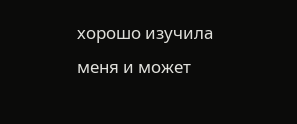хорошо изучила меня и может